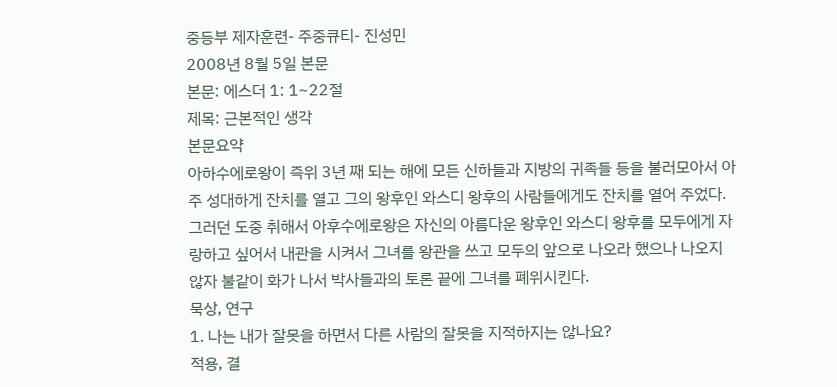중등부 제자훈련- 주중큐티- 진성민
2008년 8월 5일 본문
본문: 에스더 1: 1~22절
제목: 근본적인 생각
본문요약
아하수에로왕이 즉위 3년 째 되는 해에 모든 신하들과 지방의 귀족들 등을 불러모아서 아주 성대하게 잔치를 열고 그의 왕후인 와스디 왕후의 사람들에게도 잔치를 열어 주었다. 그러던 도중 취해서 아후수에로왕은 자신의 아름다운 왕후인 와스디 왕후를 모두에게 자랑하고 싶어서 내관을 시켜서 그녀를 왕관을 쓰고 모두의 앞으로 나오라 했으나 나오지 않자 불같이 화가 나서 박사들과의 토론 끝에 그녀를 폐위시킨다.
묵상, 연구
1. 나는 내가 잘못을 하면서 다른 사람의 잘못을 지적하지는 않나요?
적용, 결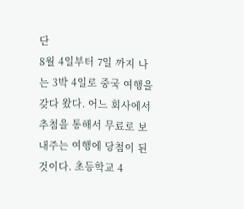단
8월 4일부터 7일 까지 나는 3박 4일로 중국 여행을 갖다 왔다. 어느 회사에서 추첨을 통해서 무료로 보내주는 여행에 당첨이 된 것이다. 초등학교 4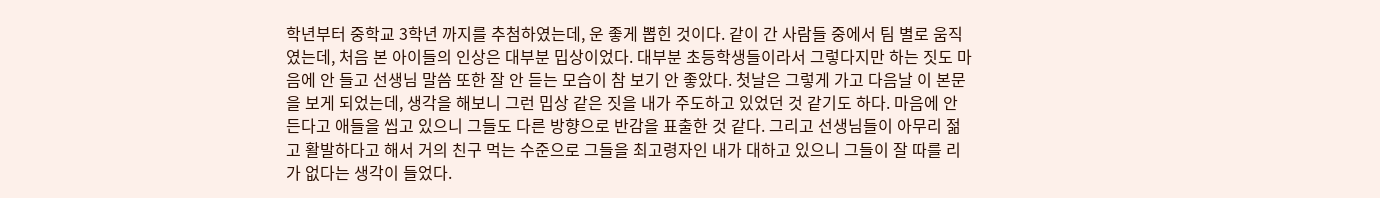학년부터 중학교 3학년 까지를 추첨하였는데, 운 좋게 뽑힌 것이다. 같이 간 사람들 중에서 팀 별로 움직였는데, 처음 본 아이들의 인상은 대부분 밉상이었다. 대부분 초등학생들이라서 그렇다지만 하는 짓도 마음에 안 들고 선생님 말씀 또한 잘 안 듣는 모습이 참 보기 안 좋았다. 첫날은 그렇게 가고 다음날 이 본문을 보게 되었는데, 생각을 해보니 그런 밉상 같은 짓을 내가 주도하고 있었던 것 같기도 하다. 마음에 안 든다고 애들을 씹고 있으니 그들도 다른 방향으로 반감을 표출한 것 같다. 그리고 선생님들이 아무리 젊고 활발하다고 해서 거의 친구 먹는 수준으로 그들을 최고령자인 내가 대하고 있으니 그들이 잘 따를 리가 없다는 생각이 들었다.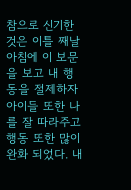참으로 신기한 것은 이틀 째날 아침에 이 보문을 보고 내 행동을 절제하자 아이들 또한 나를 잘 따라주고 행동 또한 많이 완화 되었다. 내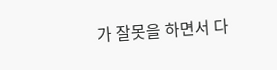가 잘못을 하면서 다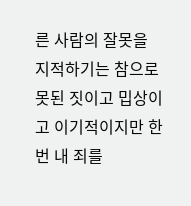른 사람의 잘못을 지적하기는 참으로 못된 짓이고 밉상이고 이기적이지만 한번 내 죄를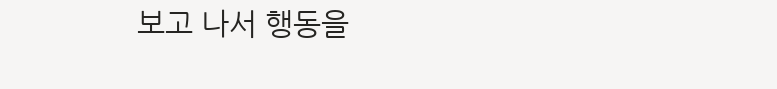보고 나서 행동을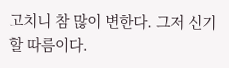고치니 참 많이 변한다. 그저 신기할 따름이다.